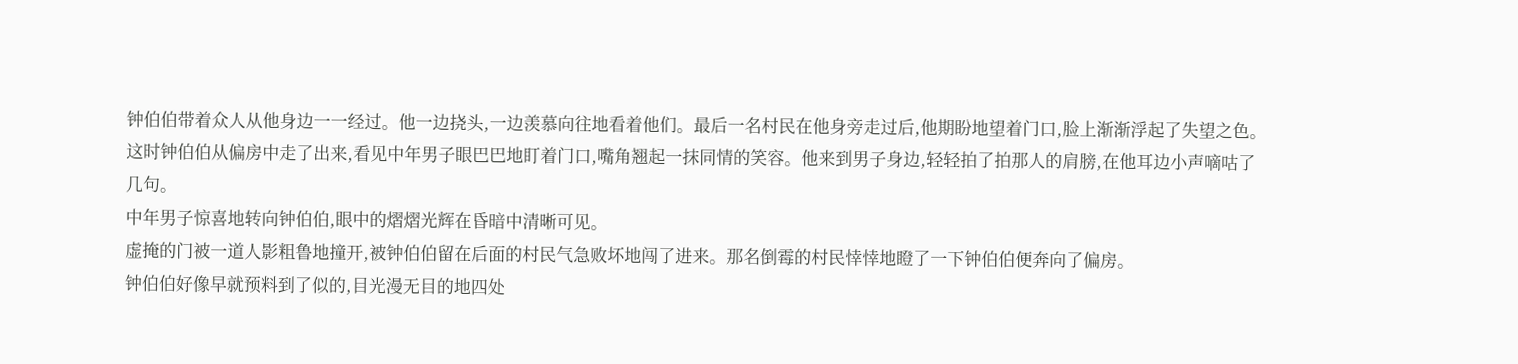钟伯伯带着众人从他身边一一经过。他一边挠头,一边羡慕向往地看着他们。最后一名村民在他身旁走过后,他期盼地望着门口,脸上渐渐浮起了失望之色。
这时钟伯伯从偏房中走了出来,看见中年男子眼巴巴地盯着门口,嘴角翘起一抹同情的笑容。他来到男子身边,轻轻拍了拍那人的肩膀,在他耳边小声嘀咕了几句。
中年男子惊喜地转向钟伯伯,眼中的熠熠光辉在昏暗中清晰可见。
虚掩的门被一道人影粗鲁地撞开,被钟伯伯留在后面的村民气急败坏地闯了进来。那名倒霉的村民悻悻地瞪了一下钟伯伯便奔向了偏房。
钟伯伯好像早就预料到了似的,目光漫无目的地四处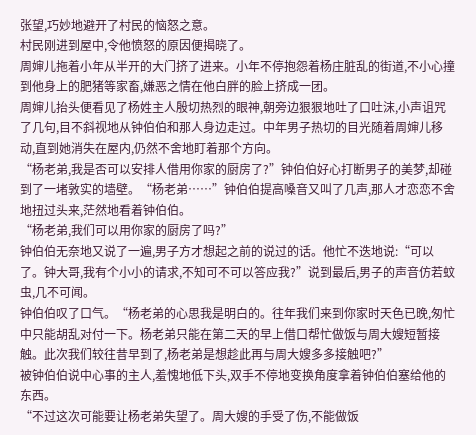张望,巧妙地避开了村民的恼怒之意。
村民刚进到屋中,令他愤怒的原因便揭晓了。
周婶儿拖着小年从半开的大门挤了进来。小年不停抱怨着杨庄脏乱的街道,不小心撞到他身上的肥猪等家畜,嫌恶之情在他白胖的脸上挤成一团。
周婶儿抬头便看见了杨姓主人殷切热烈的眼神,朝旁边狠狠地吐了口吐沫,小声诅咒了几句,目不斜视地从钟伯伯和那人身边走过。中年男子热切的目光随着周婶儿移动,直到她消失在屋内,仍然不舍地盯着那个方向。
“杨老弟,我是否可以安排人借用你家的厨房了?”钟伯伯好心打断男子的美梦,却碰到了一堵敦实的墙壁。“杨老弟……”钟伯伯提高嗓音又叫了几声,那人才恋恋不舍地扭过头来,茫然地看着钟伯伯。
“杨老弟,我们可以用你家的厨房了吗?”
钟伯伯无奈地又说了一遍,男子方才想起之前的说过的话。他忙不迭地说:“可以了。钟大哥,我有个小小的请求,不知可不可以答应我?”说到最后,男子的声音仿若蚊虫,几不可闻。
钟伯伯叹了口气。“杨老弟的心思我是明白的。往年我们来到你家时天色已晚,匆忙中只能胡乱对付一下。杨老弟只能在第二天的早上借口帮忙做饭与周大嫂短暂接触。此次我们较往昔早到了,杨老弟是想趁此再与周大嫂多多接触吧?”
被钟伯伯说中心事的主人,羞愧地低下头,双手不停地变换角度拿着钟伯伯塞给他的东西。
“不过这次可能要让杨老弟失望了。周大嫂的手受了伤,不能做饭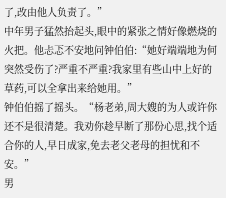了,改由他人负责了。”
中年男子猛然抬起头,眼中的紧张之情好像燃烧的火把。他忐忑不安地问钟伯伯:“她好端端地为何突然受伤了?严重不严重?我家里有些山中上好的草药,可以全拿出来给她用。”
钟伯伯摇了摇头。“杨老弟,周大嫂的为人或许你还不是很清楚。我劝你趁早断了那份心思,找个适合你的人,早日成家,免去老父老母的担忧和不安。”
男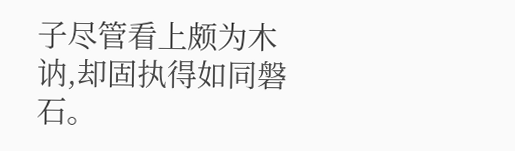子尽管看上颇为木讷,却固执得如同磐石。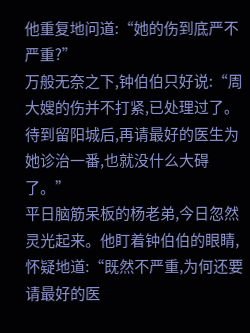他重复地问道:“她的伤到底严不严重?”
万般无奈之下,钟伯伯只好说:“周大嫂的伤并不打紧,已处理过了。待到留阳城后,再请最好的医生为她诊治一番,也就没什么大碍了。”
平日脑筋呆板的杨老弟,今日忽然灵光起来。他盯着钟伯伯的眼睛,怀疑地道:“既然不严重,为何还要请最好的医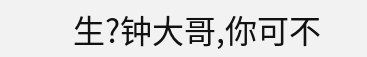生?钟大哥,你可不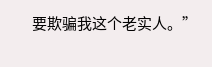要欺骗我这个老实人。”